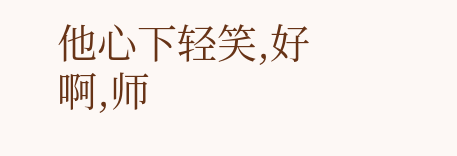他心下轻笑,好啊,师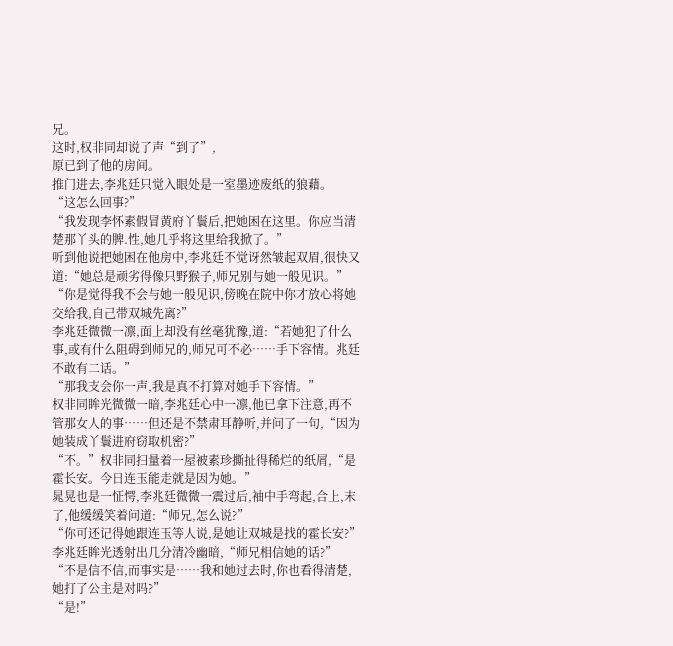兄。
这时,权非同却说了声“到了”,
原已到了他的房间。
推门进去,李兆廷只觉入眼处是一室墨迹废纸的狼藉。
“这怎么回事?”
“我发现李怀素假冒黄府丫鬟后,把她困在这里。你应当清楚那丫头的脾.性,她几乎将这里给我掀了。”
听到他说把她困在他房中,李兆廷不觉讶然皱起双眉,很快又道:“她总是顽劣得像只野猴子,师兄别与她一般见识。”
“你是觉得我不会与她一般见识,傍晚在院中你才放心将她交给我,自己带双城先离?”
李兆廷微微一凛,面上却没有丝毫犹豫,道:“若她犯了什么事,或有什么阻碍到师兄的,师兄可不必……手下容情。兆廷不敢有二话。”
“那我支会你一声,我是真不打算对她手下容情。”
权非同眸光微微一暗,李兆廷心中一凛,他已拿下注意,再不管那女人的事……但还是不禁肃耳静听,并问了一句,“因为她装成丫鬟进府窃取机密?”
“不。”权非同扫量着一屋被素珍撕扯得稀烂的纸屑,“是霍长安。今日连玉能走就是因为她。”
晁晃也是一怔愕,李兆廷微微一震过后,袖中手弯起,合上,末了,他缓缓笑着问道:“师兄,怎么说?”
“你可还记得她跟连玉等人说,是她让双城是找的霍长安?”
李兆廷眸光透射出几分清冷幽暗,“师兄相信她的话?”
“不是信不信,而事实是……我和她过去时,你也看得清楚,她打了公主是对吗?”
“是!”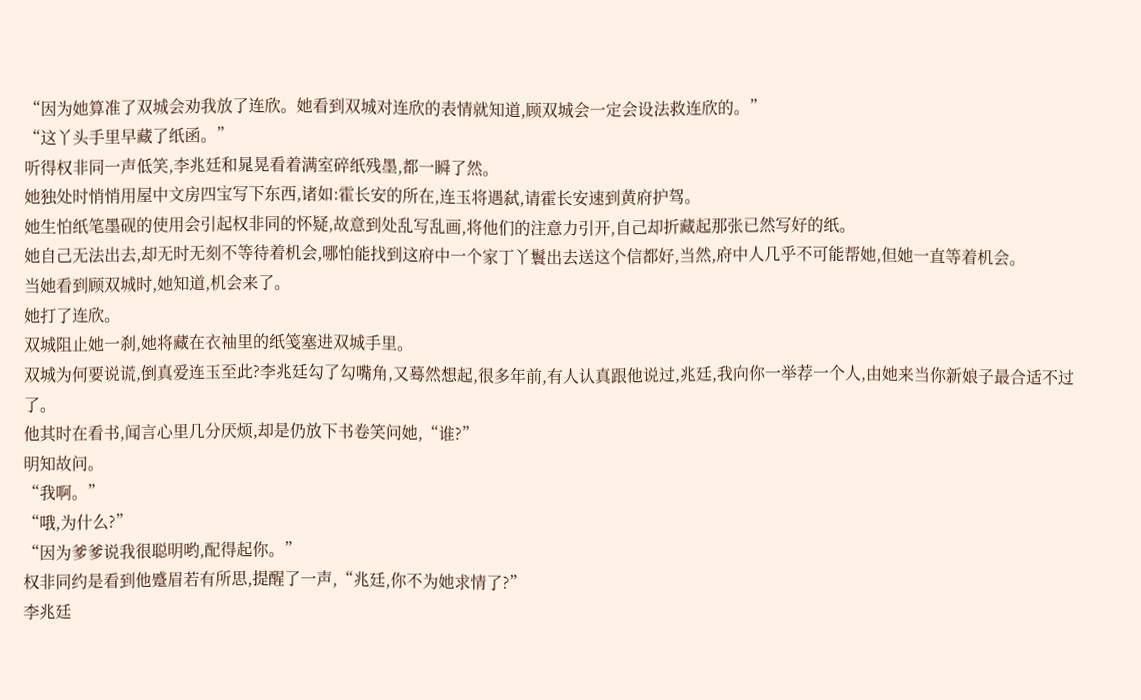“因为她算准了双城会劝我放了连欣。她看到双城对连欣的表情就知道,顾双城会一定会设法救连欣的。”
“这丫头手里早藏了纸函。”
听得权非同一声低笑,李兆廷和晁晃看着满室碎纸残墨,都一瞬了然。
她独处时悄悄用屋中文房四宝写下东西,诸如:霍长安的所在,连玉将遇弑,请霍长安速到黄府护驾。
她生怕纸笔墨砚的使用会引起权非同的怀疑,故意到处乱写乱画,将他们的注意力引开,自己却折藏起那张已然写好的纸。
她自己无法出去,却无时无刻不等待着机会,哪怕能找到这府中一个家丁丫鬟出去送这个信都好,当然,府中人几乎不可能帮她,但她一直等着机会。
当她看到顾双城时,她知道,机会来了。
她打了连欣。
双城阻止她一刹,她将藏在衣袖里的纸笺塞进双城手里。
双城为何要说谎,倒真爱连玉至此?李兆廷勾了勾嘴角,又蓦然想起,很多年前,有人认真跟他说过,兆廷,我向你一举荐一个人,由她来当你新娘子最合适不过了。
他其时在看书,闻言心里几分厌烦,却是仍放下书卷笑问她,“谁?”
明知故问。
“我啊。”
“哦,为什么?”
“因为爹爹说我很聪明哟,配得起你。”
权非同约是看到他蹙眉若有所思,提醒了一声,“兆廷,你不为她求情了?”
李兆廷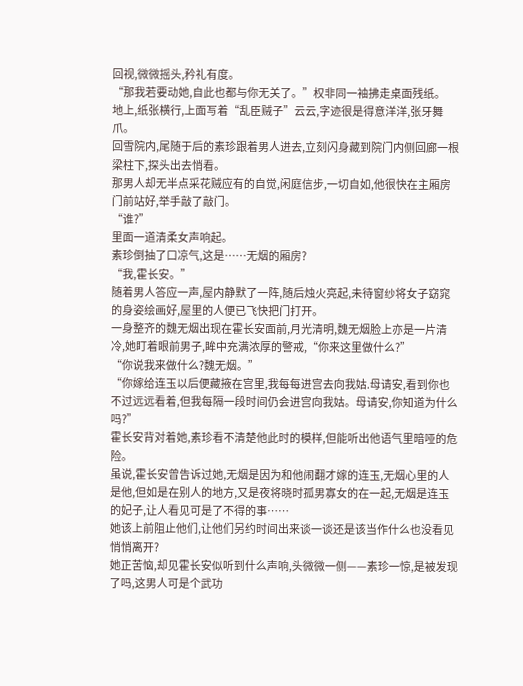回视,微微摇头,矜礼有度。
“那我若要动她,自此也都与你无关了。”权非同一袖拂走桌面残纸。
地上,纸张横行,上面写着“乱臣贼子”云云,字迹很是得意洋洋,张牙舞爪。
回雪院内,尾随于后的素珍跟着男人进去,立刻闪身藏到院门内侧回廊一根梁柱下,探头出去悄看。
那男人却无半点采花贼应有的自觉,闲庭信步,一切自如,他很快在主厢房门前站好,举手敲了敲门。
“谁?”
里面一道清柔女声响起。
素珍倒抽了口凉气,这是……无烟的厢房?
“我,霍长安。”
随着男人答应一声,屋内静默了一阵,随后烛火亮起,未待窗纱将女子窈窕的身姿绘画好,屋里的人便已飞快把门打开。
一身整齐的魏无烟出现在霍长安面前,月光清明,魏无烟脸上亦是一片清冷,她盯着眼前男子,眸中充满浓厚的警戒,“你来这里做什么?”
“你说我来做什么?魏无烟。”
“你嫁给连玉以后便藏掖在宫里,我每每进宫去向我姑.母请安,看到你也不过远远看着,但我每隔一段时间仍会进宫向我姑。母请安,你知道为什么吗?”
霍长安背对着她,素珍看不清楚他此时的模样,但能听出他语气里暗哑的危险。
虽说,霍长安曾告诉过她,无烟是因为和他闹翻才嫁的连玉,无烟心里的人是他,但如是在别人的地方,又是夜将晓时孤男寡女的在一起,无烟是连玉的妃子,让人看见可是了不得的事……
她该上前阻止他们,让他们另约时间出来谈一谈还是该当作什么也没看见悄悄离开?
她正苦恼,却见霍长安似听到什么声响,头微微一侧——素珍一惊,是被发现了吗,这男人可是个武功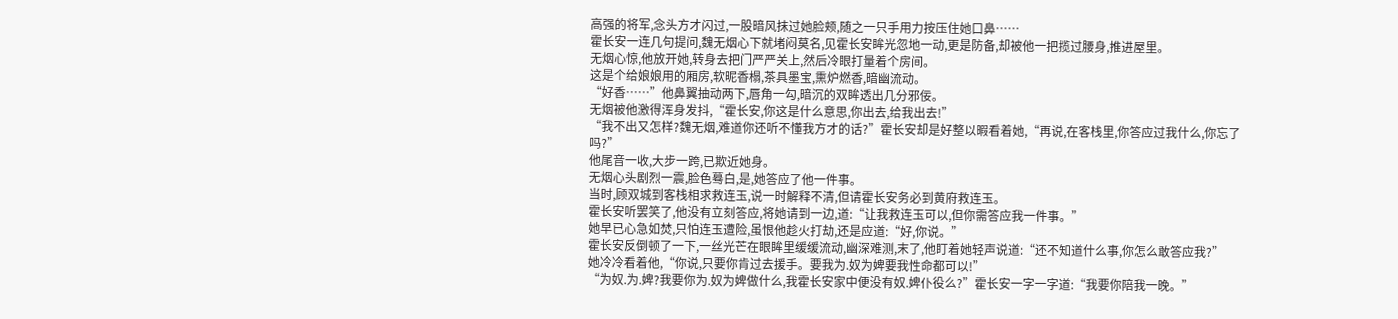高强的将军,念头方才闪过,一股暗风抹过她脸颊,随之一只手用力按压住她口鼻……
霍长安一连几句提问,魏无烟心下就堵闷莫名,见霍长安眸光忽地一动,更是防备,却被他一把揽过腰身,推进屋里。
无烟心惊,他放开她,转身去把门严严关上,然后冷眼打量着个房间。
这是个给娘娘用的厢房,软昵香榻,茶具墨宝,熏炉燃香,暗幽流动。
“好香……”他鼻翼抽动两下,唇角一勾,暗沉的双眸透出几分邪佞。
无烟被他激得浑身发抖,“霍长安,你这是什么意思,你出去,给我出去!”
“我不出又怎样?魏无烟,难道你还听不懂我方才的话?”霍长安却是好整以暇看着她,“再说,在客栈里,你答应过我什么,你忘了吗?”
他尾音一收,大步一跨,已欺近她身。
无烟心头剧烈一震,脸色蓦白,是,她答应了他一件事。
当时,顾双城到客栈相求救连玉,说一时解释不清,但请霍长安务必到黄府救连玉。
霍长安听罢笑了,他没有立刻答应,将她请到一边,道:“让我救连玉可以,但你需答应我一件事。”
她早已心急如焚,只怕连玉遭险,虽恨他趁火打劫,还是应道:“好,你说。”
霍长安反倒顿了一下,一丝光芒在眼眸里缓缓流动,幽深难测,末了,他盯着她轻声说道:“还不知道什么事,你怎么敢答应我?”
她冷冷看着他,“你说,只要你肯过去援手。要我为.奴为婢要我性命都可以!”
“为奴.为.婢?我要你为.奴为婢做什么,我霍长安家中便没有奴.婢仆役么?”霍长安一字一字道:“我要你陪我一晚。”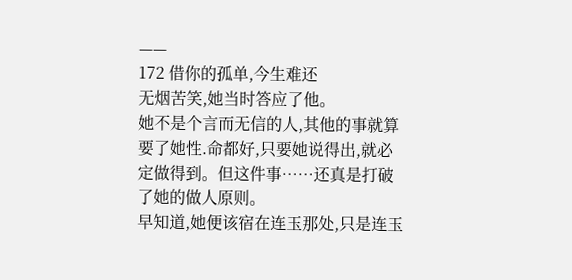——
172 借你的孤单,今生难还
无烟苦笑,她当时答应了他。
她不是个言而无信的人,其他的事就算要了她性.命都好,只要她说得出,就必定做得到。但这件事……还真是打破了她的做人原则。
早知道,她便该宿在连玉那处,只是连玉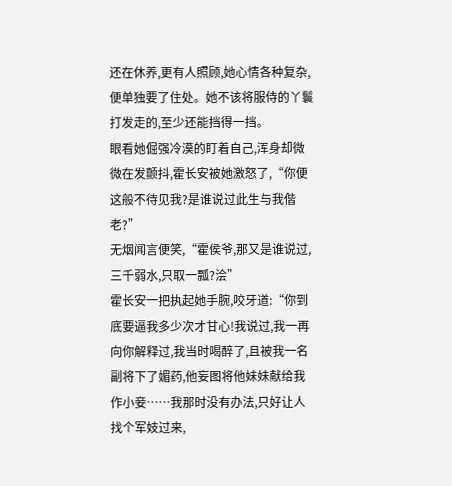还在休养,更有人照顾,她心情各种复杂,便单独要了住处。她不该将服侍的丫鬟打发走的,至少还能挡得一挡。
眼看她倔强冷漠的盯着自己,浑身却微微在发颤抖,霍长安被她激怒了,“你便这般不待见我?是谁说过此生与我偕老?”
无烟闻言便笑,“霍侯爷,那又是谁说过,三千弱水,只取一瓢?浍”
霍长安一把执起她手腕,咬牙道:“你到底要逼我多少次才甘心!我说过,我一再向你解释过,我当时喝醉了,且被我一名副将下了媚药,他妄图将他妹妹献给我作小妾……我那时没有办法,只好让人找个军妓过来,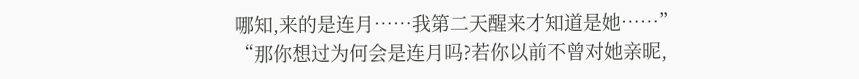哪知,来的是连月……我第二天醒来才知道是她……”
“那你想过为何会是连月吗?若你以前不曾对她亲昵,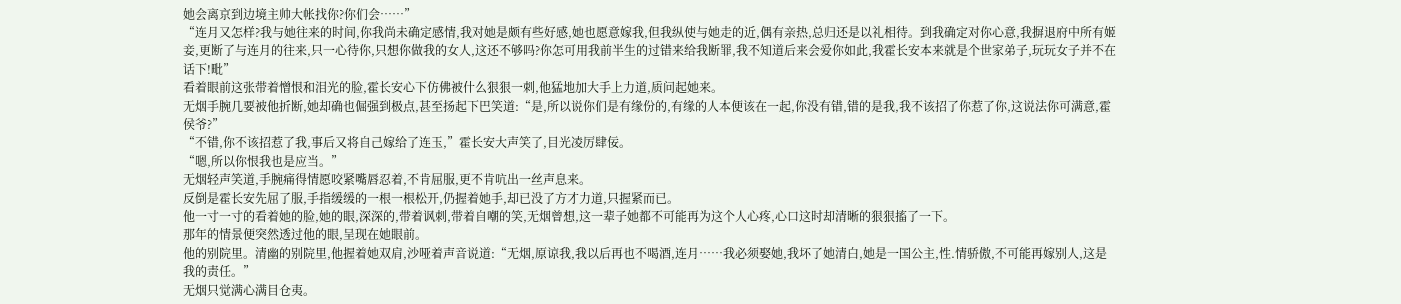她会离京到边境主帅大帐找你?你们会……”
“连月又怎样?我与她往来的时间,你我尚未确定感情,我对她是颇有些好感,她也愿意嫁我,但我纵使与她走的近,偶有亲热,总归还是以礼相待。到我确定对你心意,我摒退府中所有姬妾,更断了与连月的往来,只一心待你,只想你做我的女人,这还不够吗?你怎可用我前半生的过错来给我断罪,我不知道后来会爱你如此,我霍长安本来就是个世家弟子,玩玩女子并不在话下!毗”
看着眼前这张带着憎恨和泪光的脸,霍长安心下仿佛被什么狠狠一刺,他猛地加大手上力道,质问起她来。
无烟手腕几要被他折断,她却确也倔强到极点,甚至扬起下巴笑道:“是,所以说你们是有缘份的,有缘的人本便该在一起,你没有错,错的是我,我不该招了你惹了你,这说法你可满意,霍侯爷?”
“不错,你不该招惹了我,事后又将自己嫁给了连玉,”霍长安大声笑了,目光凌厉肆佞。
“嗯,所以你恨我也是应当。”
无烟轻声笑道,手腕痛得情愿咬紧嘴唇忍着,不肯屈服,更不肯吭出一丝声息来。
反倒是霍长安先屈了服,手指缓缓的一根一根松开,仍握着她手,却已没了方才力道,只握紧而已。
他一寸一寸的看着她的脸,她的眼,深深的,带着讽刺,带着自嘲的笑,无烟曾想,这一辈子她都不可能再为这个人心疼,心口这时却清晰的狠狠搐了一下。
那年的情景便突然透过他的眼,呈现在她眼前。
他的别院里。清幽的别院里,他握着她双肩,沙哑着声音说道:“无烟,原谅我,我以后再也不喝酒,连月……我必须娶她,我坏了她清白,她是一国公主,性.情骄傲,不可能再嫁别人,这是我的责任。”
无烟只觉满心满目仓夷。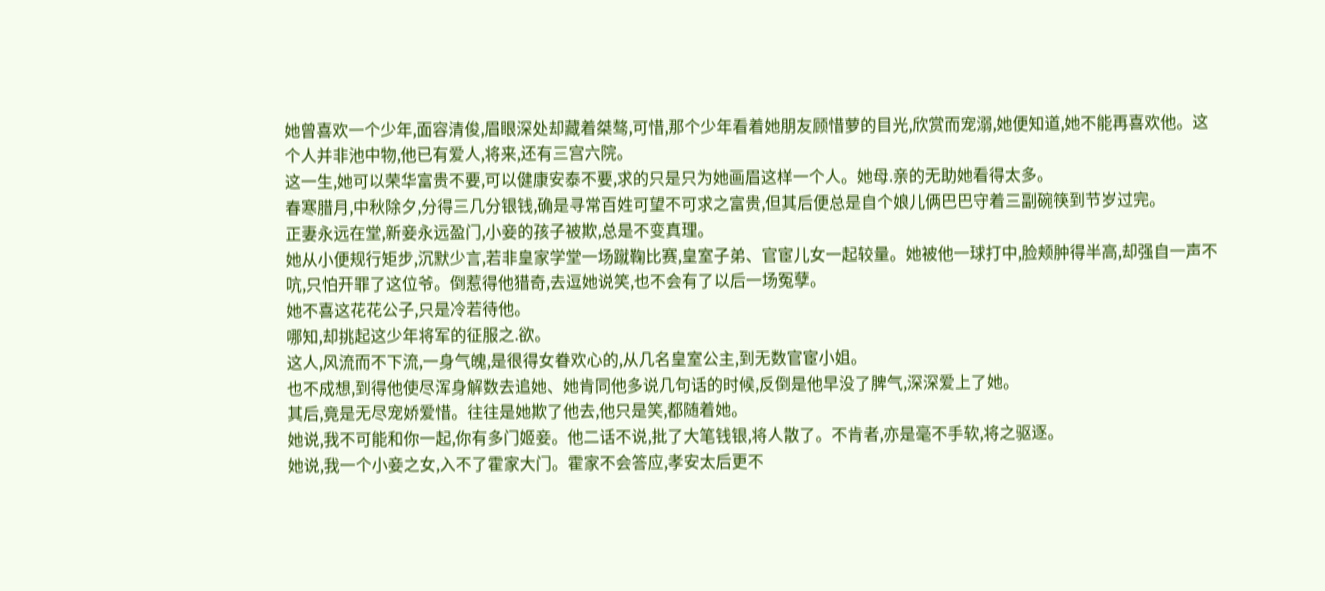她曾喜欢一个少年,面容清俊,眉眼深处却藏着桀骜,可惜,那个少年看着她朋友顾惜萝的目光,欣赏而宠溺,她便知道,她不能再喜欢他。这个人并非池中物,他已有爱人,将来,还有三宫六院。
这一生,她可以荣华富贵不要,可以健康安泰不要,求的只是只为她画眉这样一个人。她母.亲的无助她看得太多。
春寒腊月,中秋除夕,分得三几分银钱,确是寻常百姓可望不可求之富贵,但其后便总是自个娘儿俩巴巴守着三副碗筷到节岁过完。
正妻永远在堂,新妾永远盈门,小妾的孩子被欺,总是不变真理。
她从小便规行矩步,沉默少言,若非皇家学堂一场蹴鞠比赛,皇室子弟、官宦儿女一起较量。她被他一球打中,脸颊肿得半高,却强自一声不吭,只怕开罪了这位爷。倒惹得他猎奇,去逗她说笑,也不会有了以后一场冤孽。
她不喜这花花公子,只是冷若待他。
哪知,却挑起这少年将军的征服之.欲。
这人,风流而不下流,一身气魄,是很得女眷欢心的,从几名皇室公主,到无数官宦小姐。
也不成想,到得他使尽浑身解数去追她、她肯同他多说几句话的时候,反倒是他早没了脾气,深深爱上了她。
其后,竟是无尽宠娇爱惜。往往是她欺了他去,他只是笑,都随着她。
她说,我不可能和你一起,你有多门姬妾。他二话不说,批了大笔钱银,将人散了。不肯者,亦是毫不手软,将之驱逐。
她说,我一个小妾之女,入不了霍家大门。霍家不会答应,孝安太后更不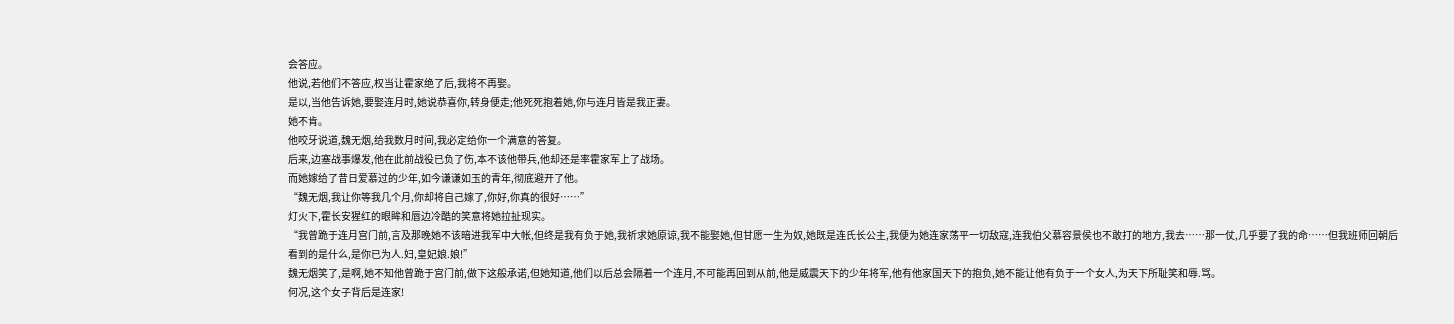会答应。
他说,若他们不答应,权当让霍家绝了后,我将不再娶。
是以,当他告诉她,要娶连月时,她说恭喜你,转身便走;他死死抱着她,你与连月皆是我正妻。
她不肯。
他咬牙说道,魏无烟,给我数月时间,我必定给你一个满意的答复。
后来,边塞战事爆发,他在此前战役已负了伤,本不该他带兵,他却还是率霍家军上了战场。
而她嫁给了昔日爱慕过的少年,如今谦谦如玉的青年,彻底避开了他。
“魏无烟,我让你等我几个月,你却将自己嫁了,你好,你真的很好……”
灯火下,霍长安猩红的眼眸和唇边冷酷的笑意将她拉扯现实。
“我曾跪于连月宫门前,言及那晚她不该暗进我军中大帐,但终是我有负于她,我祈求她原谅,我不能娶她,但甘愿一生为奴,她既是连氏长公主,我便为她连家荡平一切敌寇,连我伯父慕容景侯也不敢打的地方,我去……那一仗,几乎要了我的命……但我班师回朝后看到的是什么,是你已为人.妇,皇妃娘.娘!”
魏无烟笑了,是啊,她不知他曾跪于宫门前,做下这般承诺,但她知道,他们以后总会隔着一个连月,不可能再回到从前,他是威震天下的少年将军,他有他家国天下的抱负,她不能让他有负于一个女人,为天下所耻笑和辱.骂。
何况,这个女子背后是连家!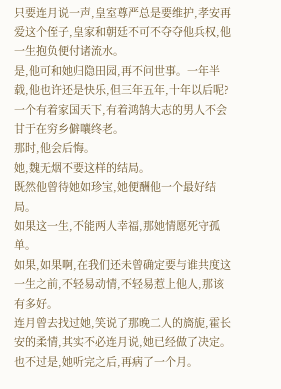只要连月说一声,皇室尊严总是要维护,孝安再爱这个侄子,皇家和朝廷不可不夺夺他兵权,他一生抱负便付诸流水。
是,他可和她归隐田园,再不问世事。一年半载,他也许还是快乐,但三年五年,十年以后呢?
一个有着家国天下,有着鸿鹄大志的男人不会甘于在穷乡僻嚷终老。
那时,他会后悔。
她,魏无烟不要这样的结局。
既然他曾待她如珍宝,她便酬他一个最好结局。
如果这一生,不能两人幸福,那她情愿死守孤单。
如果,如果啊,在我们还未曾确定要与谁共度这一生之前,不轻易动情,不轻易惹上他人,那该有多好。
连月曾去找过她,笑说了那晚二人的旖旎,霍长安的柔情,其实不必连月说,她已经做了决定。
也不过是,她听完之后,再病了一个月。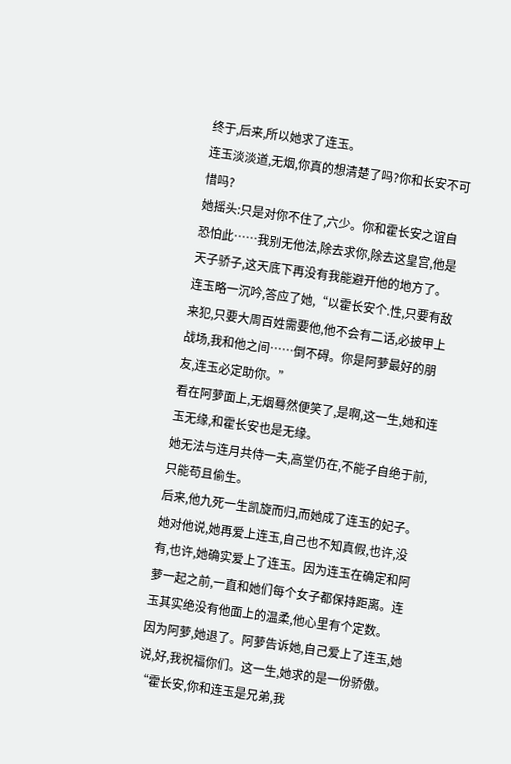终于,后来,所以她求了连玉。
连玉淡淡道,无烟,你真的想清楚了吗?你和长安不可惜吗?
她摇头:只是对你不住了,六少。你和霍长安之谊自恐怕此……我别无他法,除去求你,除去这皇宫,他是天子骄子,这天底下再没有我能避开他的地方了。
连玉略一沉吟,答应了她,“以霍长安个.性,只要有敌来犯,只要大周百姓需要他,他不会有二话,必披甲上战场,我和他之间……倒不碍。你是阿萝最好的朋友,连玉必定助你。”
看在阿萝面上,无烟蓦然便笑了,是啊,这一生,她和连玉无缘,和霍长安也是无缘。
她无法与连月共侍一夫,高堂仍在,不能子自绝于前,只能苟且偷生。
后来,他九死一生凯旋而归,而她成了连玉的妃子。
她对他说,她再爱上连玉,自己也不知真假,也许,没有,也许,她确实爱上了连玉。因为连玉在确定和阿萝一起之前,一直和她们每个女子都保持距离。连玉其实绝没有他面上的温柔,他心里有个定数。
因为阿萝,她退了。阿萝告诉她,自己爱上了连玉,她说,好,我祝福你们。这一生,她求的是一份骄傲。
“霍长安,你和连玉是兄弟,我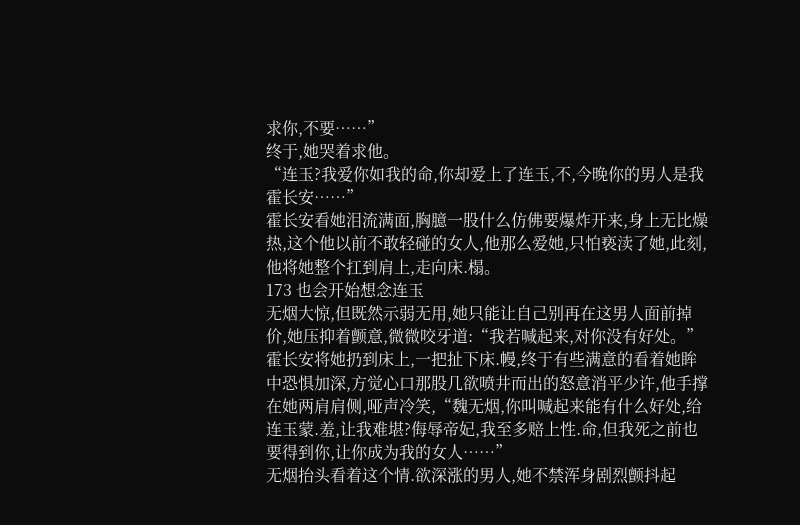求你,不要……”
终于,她哭着求他。
“连玉?我爱你如我的命,你却爱上了连玉,不,今晚你的男人是我霍长安……”
霍长安看她泪流满面,胸臆一股什么仿佛要爆炸开来,身上无比燥热,这个他以前不敢轻碰的女人,他那么爱她,只怕亵渎了她,此刻,他将她整个扛到肩上,走向床.榻。
173 也会开始想念连玉
无烟大惊,但既然示弱无用,她只能让自己别再在这男人面前掉价,她压抑着颤意,微微咬牙道:“我若喊起来,对你没有好处。”
霍长安将她扔到床上,一把扯下床.幔,终于有些满意的看着她眸中恐惧加深,方觉心口那股几欲喷井而出的怒意消平少许,他手撑在她两肩肩侧,哑声冷笑,“魏无烟,你叫喊起来能有什么好处,给连玉蒙.羞,让我难堪?侮辱帝妃,我至多赔上性.命,但我死之前也要得到你,让你成为我的女人……”
无烟抬头看着这个情.欲深涨的男人,她不禁浑身剧烈颤抖起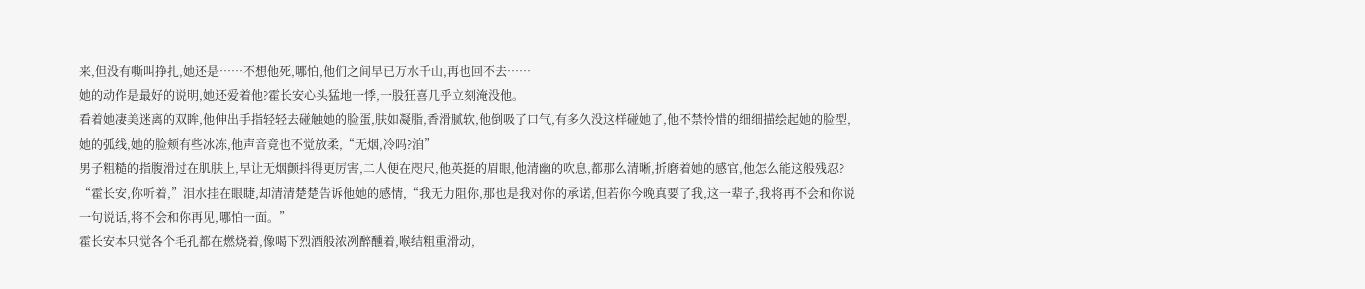来,但没有嘶叫挣扎,她还是……不想他死,哪怕,他们之间早已万水千山,再也回不去……
她的动作是最好的说明,她还爱着他?霍长安心头猛地一悸,一股狂喜几乎立刻淹没他。
看着她凄美迷离的双眸,他伸出手指轻轻去碰触她的脸蛋,肤如凝脂,香滑腻软,他倒吸了口气,有多久没这样碰她了,他不禁怜惜的细细描绘起她的脸型,她的弧线,她的脸颊有些冰冻,他声音竟也不觉放柔,“无烟,冷吗?洎”
男子粗糙的指腹滑过在肌肤上,早让无烟颤抖得更厉害,二人便在咫尺,他英挺的眉眼,他清幽的吹息,都那么清晰,折磨着她的感官,他怎么能这般残忍?
“霍长安,你听着,”泪水挂在眼睫,却清清楚楚告诉他她的感情,“我无力阻你,那也是我对你的承诺,但若你今晚真要了我,这一辈子,我将再不会和你说一句说话,将不会和你再见,哪怕一面。”
霍长安本只觉各个毛孔都在燃烧着,像喝下烈酒般浓冽醉醺着,喉结粗重滑动,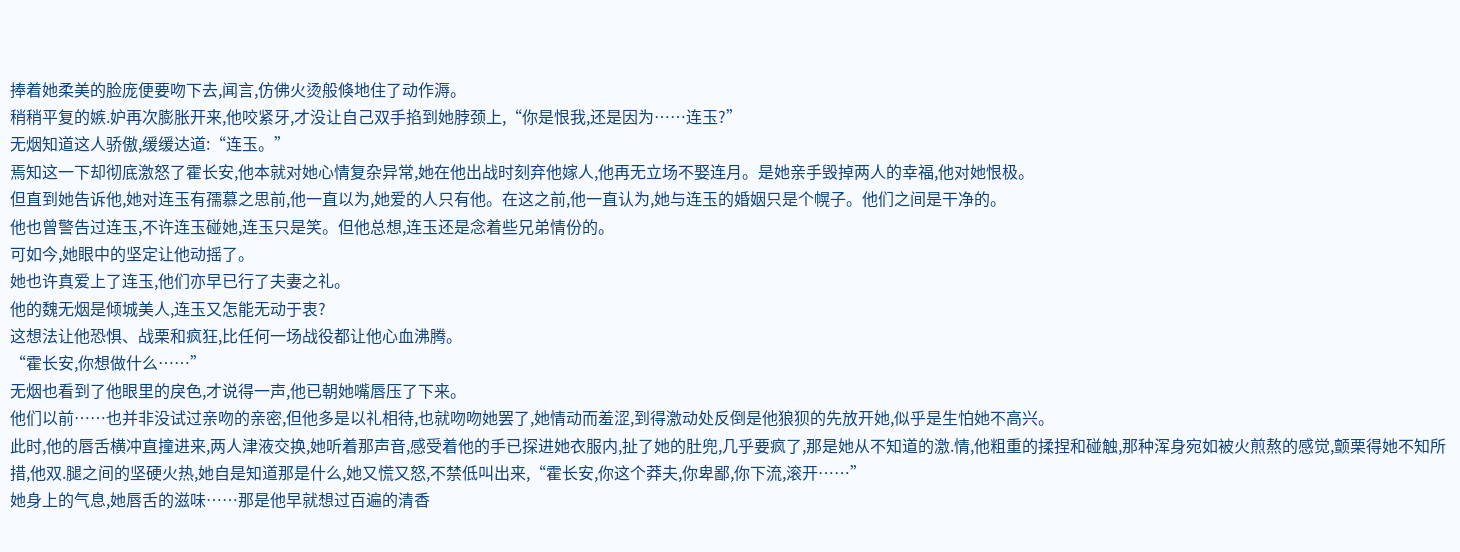捧着她柔美的脸庞便要吻下去,闻言,仿佛火烫般倏地住了动作溽。
稍稍平复的嫉.妒再次膨胀开来,他咬紧牙,才没让自己双手掐到她脖颈上,“你是恨我,还是因为……连玉?”
无烟知道这人骄傲,缓缓达道:“连玉。”
焉知这一下却彻底激怒了霍长安,他本就对她心情复杂异常,她在他出战时刻弃他嫁人,他再无立场不娶连月。是她亲手毁掉两人的幸福,他对她恨极。
但直到她告诉他,她对连玉有孺慕之思前,他一直以为,她爱的人只有他。在这之前,他一直认为,她与连玉的婚姻只是个幌子。他们之间是干净的。
他也曾警告过连玉,不许连玉碰她,连玉只是笑。但他总想,连玉还是念着些兄弟情份的。
可如今,她眼中的坚定让他动摇了。
她也许真爱上了连玉,他们亦早已行了夫妻之礼。
他的魏无烟是倾城美人,连玉又怎能无动于衷?
这想法让他恐惧、战栗和疯狂,比任何一场战役都让他心血沸腾。
“霍长安,你想做什么……”
无烟也看到了他眼里的戾色,才说得一声,他已朝她嘴唇压了下来。
他们以前……也并非没试过亲吻的亲密,但他多是以礼相待,也就吻吻她罢了,她情动而羞涩,到得激动处反倒是他狼狈的先放开她,似乎是生怕她不高兴。
此时,他的唇舌横冲直撞进来,两人津液交换,她听着那声音,感受着他的手已探进她衣服内,扯了她的肚兜,几乎要疯了,那是她从不知道的激.情,他粗重的揉捏和碰触,那种浑身宛如被火煎熬的感觉,颤栗得她不知所措,他双.腿之间的坚硬火热,她自是知道那是什么,她又慌又怒,不禁低叫出来,“霍长安,你这个莽夫,你卑鄙,你下流,滚开……”
她身上的气息,她唇舌的滋味……那是他早就想过百遍的清香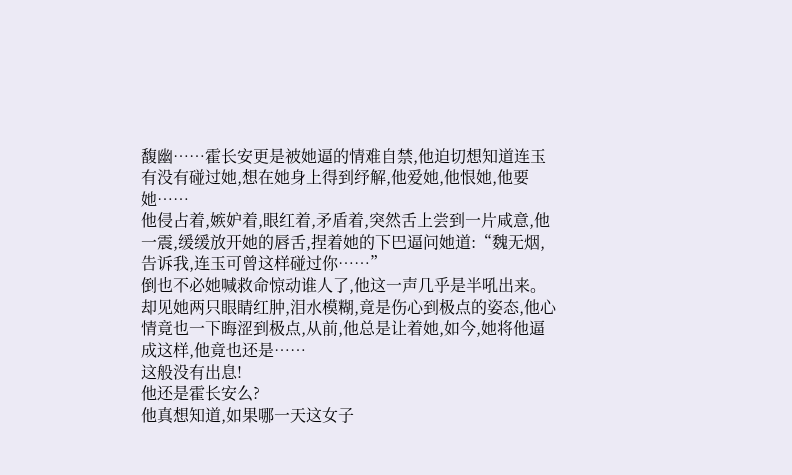馥幽……霍长安更是被她逼的情难自禁,他迫切想知道连玉有没有碰过她,想在她身上得到纾解,他爱她,他恨她,他要她……
他侵占着,嫉妒着,眼红着,矛盾着,突然舌上尝到一片咸意,他一震,缓缓放开她的唇舌,捏着她的下巴逼问她道:“魏无烟,告诉我,连玉可曾这样碰过你……”
倒也不必她喊救命惊动谁人了,他这一声几乎是半吼出来。
却见她两只眼睛红肿,泪水模糊,竟是伤心到极点的姿态,他心情竟也一下晦涩到极点,从前,他总是让着她,如今,她将他逼成这样,他竟也还是……
这般没有出息!
他还是霍长安么?
他真想知道,如果哪一天这女子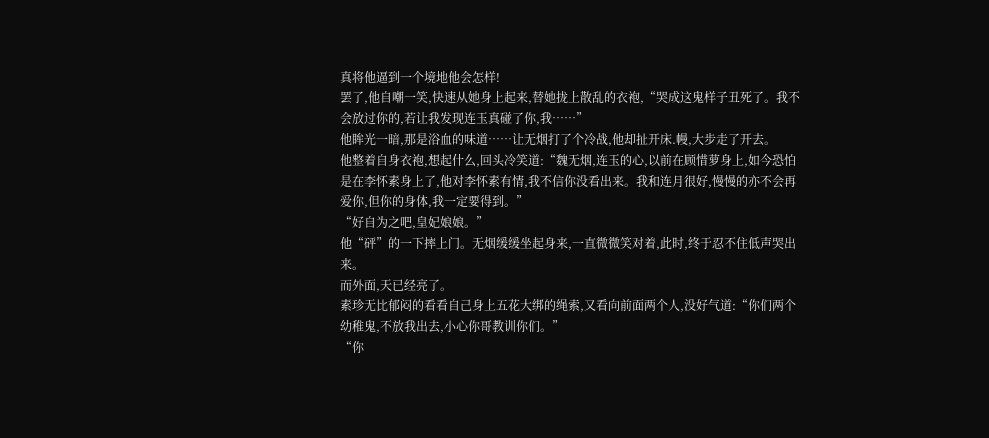真将他逼到一个境地他会怎样!
罢了,他自嘲一笑,快速从她身上起来,替她拢上散乱的衣袍,“哭成这鬼样子丑死了。我不会放过你的,若让我发现连玉真碰了你,我……”
他眸光一暗,那是浴血的味道……让无烟打了个冷战,他却扯开床.幔,大步走了开去。
他整着自身衣袍,想起什么,回头冷笑道:“魏无烟,连玉的心,以前在顾惜萝身上,如今恐怕是在李怀素身上了,他对李怀素有情,我不信你没看出来。我和连月很好,慢慢的亦不会再爱你,但你的身体,我一定要得到。”
“好自为之吧,皇妃娘娘。”
他“砰”的一下摔上门。无烟缓缓坐起身来,一直微微笑对着,此时,终于忍不住低声哭出来。
而外面,天已经亮了。
素珍无比郁闷的看看自己身上五花大绑的绳索,又看向前面两个人,没好气道:“你们两个幼稚鬼,不放我出去,小心你哥教训你们。”
“你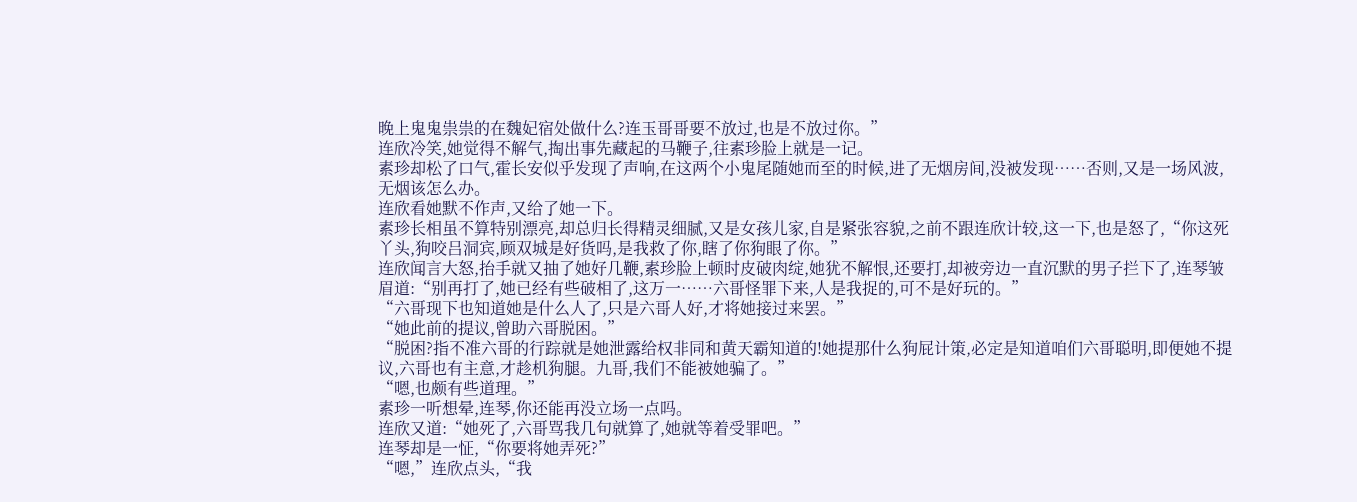晚上鬼鬼祟祟的在魏妃宿处做什么?连玉哥哥要不放过,也是不放过你。”
连欣冷笑,她觉得不解气,掏出事先藏起的马鞭子,往素珍脸上就是一记。
素珍却松了口气,霍长安似乎发现了声响,在这两个小鬼尾随她而至的时候,进了无烟房间,没被发现……否则,又是一场风波,无烟该怎么办。
连欣看她默不作声,又给了她一下。
素珍长相虽不算特别漂亮,却总归长得精灵细腻,又是女孩儿家,自是紧张容貌,之前不跟连欣计较,这一下,也是怒了,“你这死丫头,狗咬吕洞宾,顾双城是好货吗,是我救了你,瞎了你狗眼了你。”
连欣闻言大怒,抬手就又抽了她好几鞭,素珍脸上顿时皮破肉绽,她犹不解恨,还要打,却被旁边一直沉默的男子拦下了,连琴皱眉道:“别再打了,她已经有些破相了,这万一……六哥怪罪下来,人是我捉的,可不是好玩的。”
“六哥现下也知道她是什么人了,只是六哥人好,才将她接过来罢。”
“她此前的提议,曾助六哥脱困。”
“脱困?指不准六哥的行踪就是她泄露给权非同和黄天霸知道的!她提那什么狗屁计策,必定是知道咱们六哥聪明,即便她不提议,六哥也有主意,才趁机狗腿。九哥,我们不能被她骗了。”
“嗯,也颇有些道理。”
素珍一听想晕,连琴,你还能再没立场一点吗。
连欣又道:“她死了,六哥骂我几句就算了,她就等着受罪吧。”
连琴却是一怔,“你要将她弄死?”
“嗯,”连欣点头,“我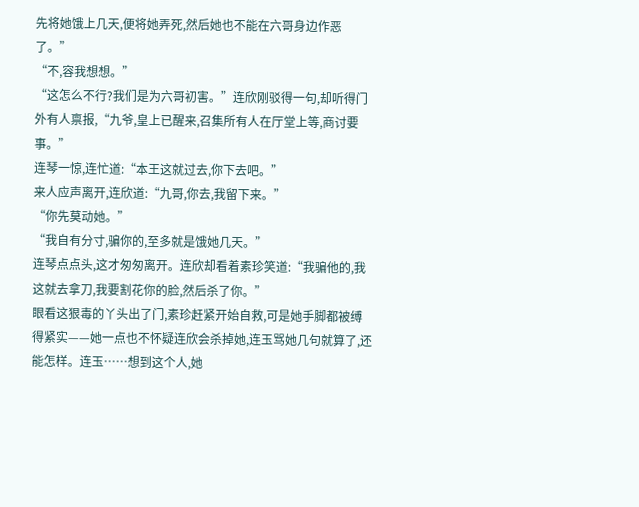先将她饿上几天,便将她弄死,然后她也不能在六哥身边作恶了。”
“不,容我想想。”
“这怎么不行?我们是为六哥初害。”连欣刚驳得一句,却听得门外有人禀报,“九爷,皇上已醒来,召集所有人在厅堂上等,商讨要事。”
连琴一惊,连忙道:“本王这就过去,你下去吧。”
来人应声离开,连欣道:“九哥,你去,我留下来。”
“你先莫动她。”
“我自有分寸,骗你的,至多就是饿她几天。”
连琴点点头,这才匆匆离开。连欣却看着素珍笑道:“我骗他的,我这就去拿刀,我要割花你的脸,然后杀了你。”
眼看这狠毒的丫头出了门,素珍赶紧开始自救,可是她手脚都被缚得紧实——她一点也不怀疑连欣会杀掉她,连玉骂她几句就算了,还能怎样。连玉……想到这个人,她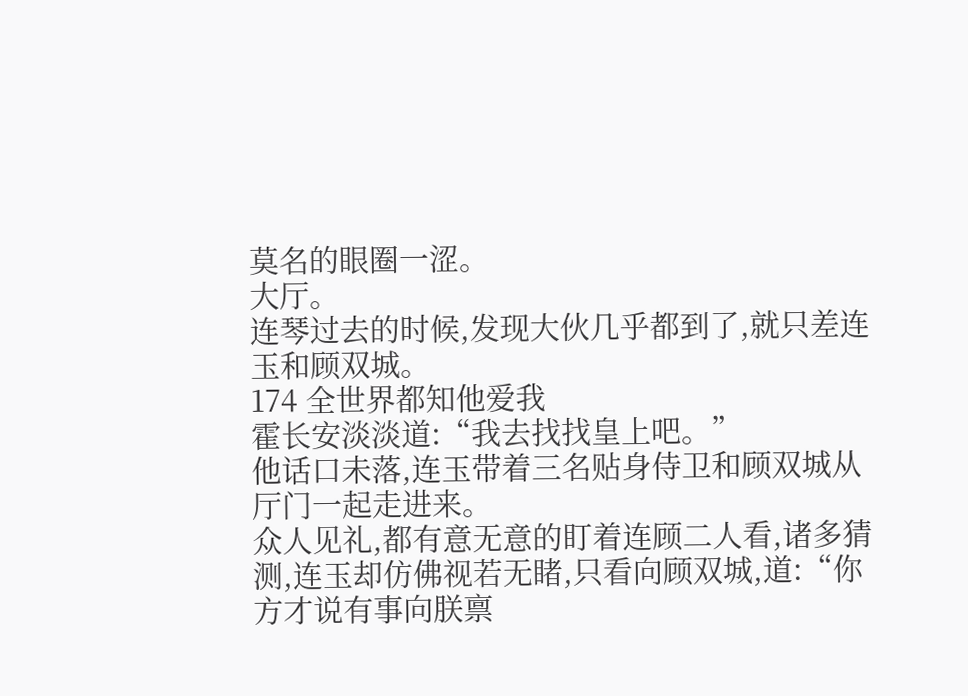莫名的眼圈一涩。
大厅。
连琴过去的时候,发现大伙几乎都到了,就只差连玉和顾双城。
174 全世界都知他爱我
霍长安淡淡道:“我去找找皇上吧。”
他话口未落,连玉带着三名贴身侍卫和顾双城从厅门一起走进来。
众人见礼,都有意无意的盯着连顾二人看,诸多猜测,连玉却仿佛视若无睹,只看向顾双城,道:“你方才说有事向朕禀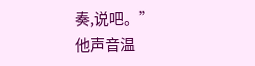奏,说吧。”
他声音温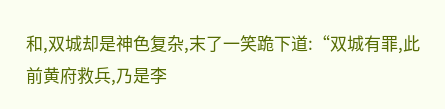和,双城却是神色复杂,末了一笑跪下道:“双城有罪,此前黄府救兵,乃是李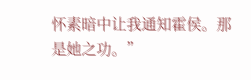怀素暗中让我通知霍侯。那是她之功。”